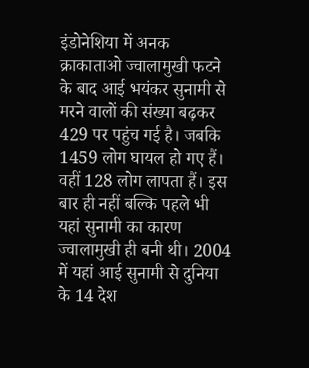इंडोनेशिया में अनक क्राकाताओ ज्वालामुखी फटने के बाद आई भयंकर सुनामी से मरने वालों की संख्या बढ़कर 429 पर पहुंच गई है। जबकि 1459 लोग घायल हो गए हैं। वहीं 128 लोग लापता हैं। इस बार ही नहीं बल्कि पहले भी यहां सुनामी का कारण ज्वालामुखी ही बनी थी। 2004 में यहां आई सुनामी से दुनिया के 14 देश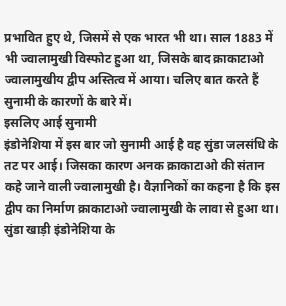प्रभावित हुए थे, जिसमें से एक भारत भी था। साल 1883 में भी ज्वालामुखी विस्फोट हुआ था, जिसके बाद क्राकाटाओ ज्वालामुखीय द्वीप अस्तित्व में आया। चलिए बात करते हैं सुनामी के कारणों के बारे में।
इसलिए आई सुनामी
इंडोनेशिया में इस बार जो सुनामी आई है वह सुंडा जलसंधि के तट पर आई। जिसका कारण अनक क्राकाटाओ की संतान कहे जाने वाली ज्वालामुखी है। वैज्ञानिकों का कहना है कि इस द्वीप का निर्माण क्राकाटाओ ज्वालामुखी के लावा से हुआ था। सुंडा खाड़ी इंडोनेशिया के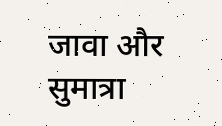जावा और सुमात्रा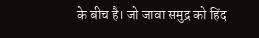के बीच है। जो जावा समुद्र को हिंद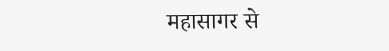महासागर से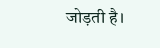जोड़ती है।